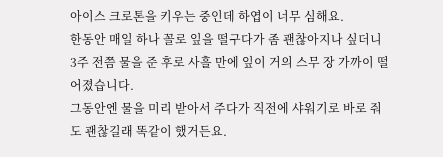아이스 크로톤을 키우는 중인데 하엽이 너무 심해요.
한동안 매일 하나 꼴로 잎을 떨구다가 좀 괜찮아지나 싶더니 3주 전쯤 물을 준 후로 사흘 만에 잎이 거의 스무 장 가까이 떨어졌습니다.
그동안엔 물을 미리 받아서 주다가 직전에 샤워기로 바로 줘도 괜찮길래 똑같이 했거든요.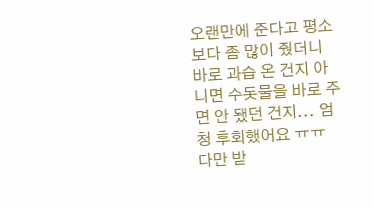오랜만에 준다고 평소보다 좀 많이 줬더니 바로 과습 온 건지 아니면 수돗물을 바로 주면 안 됐던 건지... 엄청 후회했어요 ㅠㅠ
다만 받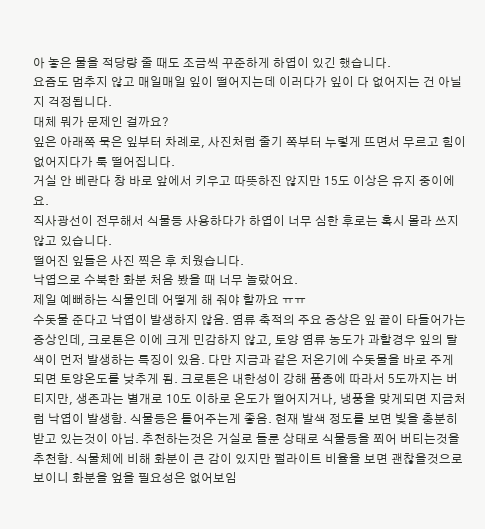아 놓은 물을 적당량 줄 때도 조금씩 꾸준하게 하엽이 있긴 했습니다.
요즘도 멈추지 않고 매일매일 잎이 떨어지는데 이러다가 잎이 다 없어지는 건 아닐지 걱정됩니다.
대체 뭐가 문제인 걸까요?
잎은 아래쪽 묵은 잎부터 차례로, 사진처럼 줄기 쪽부터 누렇게 뜨면서 무르고 힘이 없어지다가 툭 떨어집니다.
거실 안 베란다 창 바로 앞에서 키우고 따뜻하진 않지만 15도 이상은 유지 중이에요.
직사광선이 전무해서 식물등 사용하다가 하엽이 너무 심한 후로는 혹시 몰라 쓰지 않고 있습니다.
떨어진 잎들은 사진 찍은 후 치웠습니다.
낙엽으로 수북한 화분 처음 봤을 때 너무 놀랐어요.
제일 예뻐하는 식물인데 어떻게 해 줘야 할까요 ㅠㅠ
수돗물 준다고 낙엽이 발생하지 않음. 염류 축적의 주요 증상은 잎 끝이 타들어가는 증상인데, 크로톤은 이에 크게 민감하지 않고, 토양 염류 농도가 과할경우 잎의 탈색이 먼저 발생하는 특징이 있음. 다만 지금과 같은 저온기에 수돗물을 바로 주게 되면 토양온도를 낮추게 됨. 크로톤은 내한성이 강해 품종에 따라서 5도까지는 버티지만, 생존과는 별개로 10도 이하로 온도가 떨어지거나, 냉풍을 맞게되면 지금처럼 낙엽이 발생함. 식물등은 틀어주는게 좋음. 현재 발색 정도를 보면 빛을 충분히 받고 있는것이 아님. 추천하는것은 거실로 들룬 상태로 식물등을 쬐어 버티는것을 추천함. 식물체에 비해 화분이 큰 감이 있지만 펄라이트 비율을 보면 괜찮을것으로 보이니 화분을 엎을 필요성은 없어보임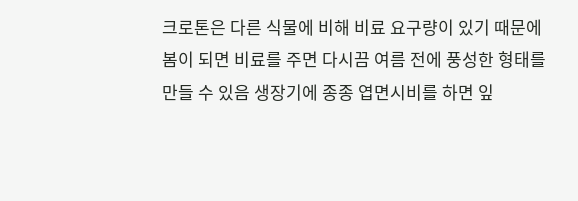크로톤은 다른 식물에 비해 비료 요구량이 있기 때문에 봄이 되면 비료를 주면 다시끔 여름 전에 풍성한 형태를 만들 수 있음 생장기에 종종 엽면시비를 하면 잎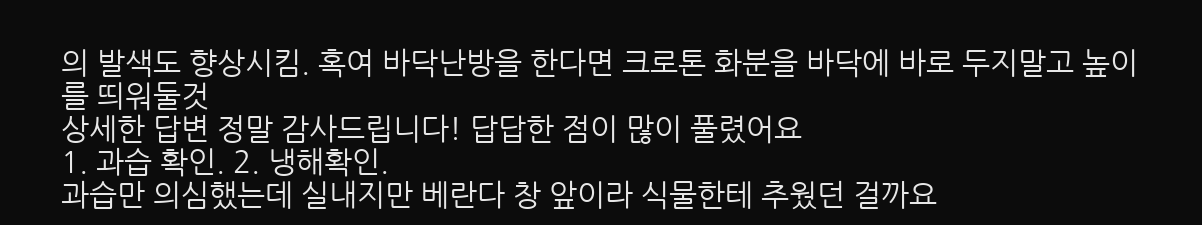의 발색도 향상시킴. 혹여 바닥난방을 한다면 크로톤 화분을 바닥에 바로 두지말고 높이를 띄워둘것
상세한 답변 정말 감사드립니다! 답답한 점이 많이 풀렸어요
1. 과습 확인. 2. 냉해확인.
과습만 의심했는데 실내지만 베란다 창 앞이라 식물한테 추웠던 걸까요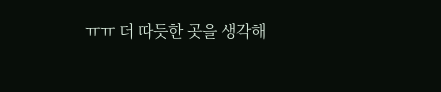ㅠㅠ 더 따듯한 곳을 생각해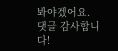봐야겠어요. 댓글 감사합니다!